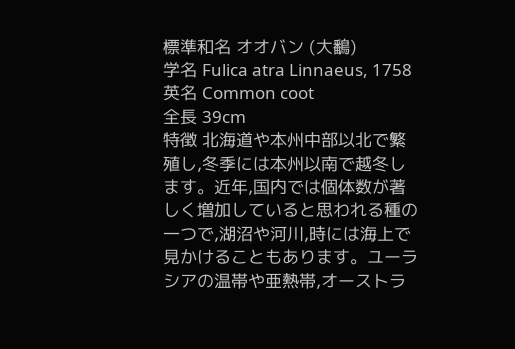標準和名 オオバン (大鷭)
学名 Fulica atra Linnaeus, 1758
英名 Common coot
全長 39cm
特徴 北海道や本州中部以北で繁殖し,冬季には本州以南で越冬します。近年,国内では個体数が著しく増加していると思われる種の一つで,湖沼や河川,時には海上で見かけることもあります。ユーラシアの温帯や亜熱帯,オーストラ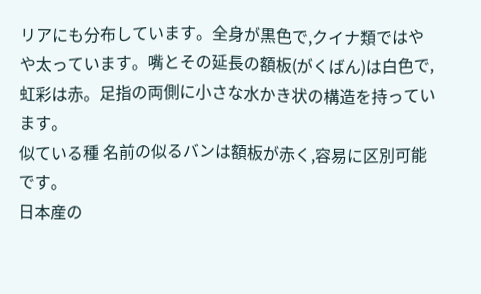リアにも分布しています。全身が黒色で,クイナ類ではやや太っています。嘴とその延長の額板(がくばん)は白色で,虹彩は赤。足指の両側に小さな水かき状の構造を持っています。
似ている種 名前の似るバンは額板が赤く,容易に区別可能です。
日本産の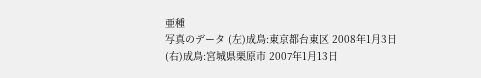亜種
写真のデータ (左)成鳥:東京都台東区 2008年1月3日
(右)成鳥:宮城県栗原市 2007年1月13日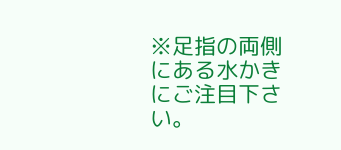※足指の両側にある水かきにご注目下さい。